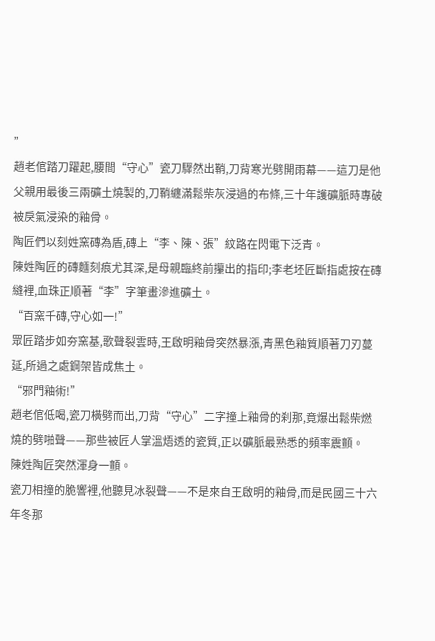”
趙老倌踏刀躍起,腰間“守心”瓷刀驟然出鞘,刀背寒光劈開雨幕——這刀是他父親用最後三兩礦土燒製的,刀鞘纏滿鬆柴灰浸過的布條,三十年護礦脈時專破被戾氣浸染的釉骨。
陶匠們以刻姓窯磚為盾,磚上“李、陳、張”紋路在閃電下泛青。
陳姓陶匠的磚麵刻痕尤其深,是母親臨終前攥出的指印;李老坯匠斷指處按在磚縫裡,血珠正順著“李”字筆畫滲進礦土。
“百窯千磚,守心如一!”
眾匠踏步如夯窯基,歌聲裂雲時,王啟明釉骨突然暴漲,青黑色釉質順著刀刃蔓延,所過之處鋼架皆成焦土。
“邪門釉術!”
趙老倌低喝,瓷刀橫劈而出,刀背“守心”二字撞上釉骨的刹那,竟爆出鬆柴燃燒的劈啪聲——那些被匠人掌溫焐透的瓷質,正以礦脈最熟悉的頻率震顫。
陳姓陶匠突然渾身一顫。
瓷刀相撞的脆響裡,他聽見冰裂聲——不是來自王啟明的釉骨,而是民國三十六年冬那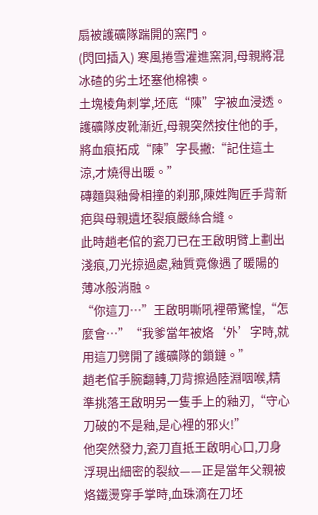扇被護礦隊踹開的窯門。
(閃回插入) 寒風捲雪灌進窯洞,母親將混冰碴的劣土坯塞他棉襖。
土塊棱角刺掌,坯底“陳”字被血浸透。
護礦隊皮靴漸近,母親突然按住他的手,將血痕拓成“陳”字長撇:“記住這土涼,才燒得出暖。”
磚麵與釉骨相撞的刹那,陳姓陶匠手背新疤與母親遺坯裂痕嚴絲合縫。
此時趙老倌的瓷刀已在王啟明臂上劃出淺痕,刀光掠過處,釉質竟像遇了暖陽的薄冰般消融。
“你這刀…”王啟明嘶吼裡帶驚惶,“怎麼會…”“我爹當年被烙‘外’字時,就用這刀劈開了護礦隊的鎖鏈。”
趙老倌手腕翻轉,刀背擦過陸淵咽喉,精準挑落王啟明另一隻手上的釉刃,“守心刀破的不是釉,是心裡的邪火!”
他突然發力,瓷刀直抵王啟明心口,刀身浮現出細密的裂紋——正是當年父親被烙鐵燙穿手掌時,血珠滴在刀坯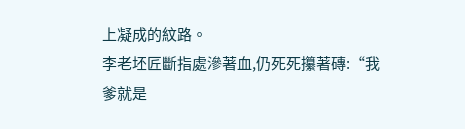上凝成的紋路。
李老坯匠斷指處滲著血,仍死死攥著磚:“我爹就是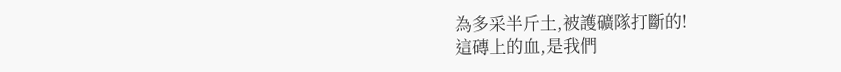為多采半斤土,被護礦隊打斷的!
這磚上的血,是我們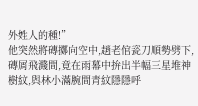外姓人的種!”
他突然將磚擲向空中,趙老倌瓷刀順勢劈下,磚屑飛濺間,竟在雨幕中拚出半幅三星堆神樹紋,與林小滿腕間青紋隱隱呼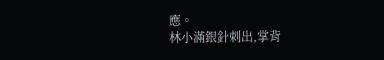應。
林小滿銀針刺出,掌背